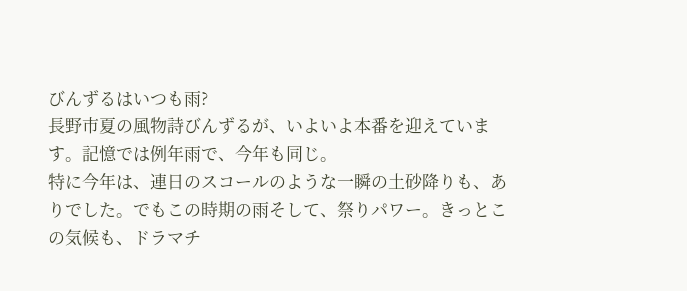びんずるはいつも雨?
長野市夏の風物詩びんずるが、いよいよ本番を迎えています。記憶では例年雨で、今年も同じ。
特に今年は、連日のスコールのような一瞬の土砂降りも、ありでした。でもこの時期の雨そして、祭りパワー。きっとこの気候も、ドラマチ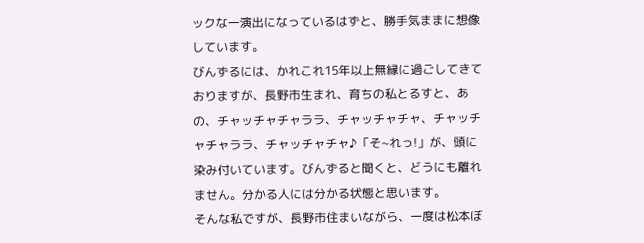ックな一演出になっているはずと、勝手気ままに想像しています。
びんずるには、かれこれ15年以上無縁に過ごしてきておりますが、長野市生まれ、育ちの私とるすと、あの、チャッチャチャララ、チャッチャチャ、チャッチャチャララ、チャッチャチャ♪「そ~れっ!」が、頭に染み付いています。びんずると聞くと、どうにも離れません。分かる人には分かる状態と思います。
そんな私ですが、長野市住まいながら、一度は松本ぼ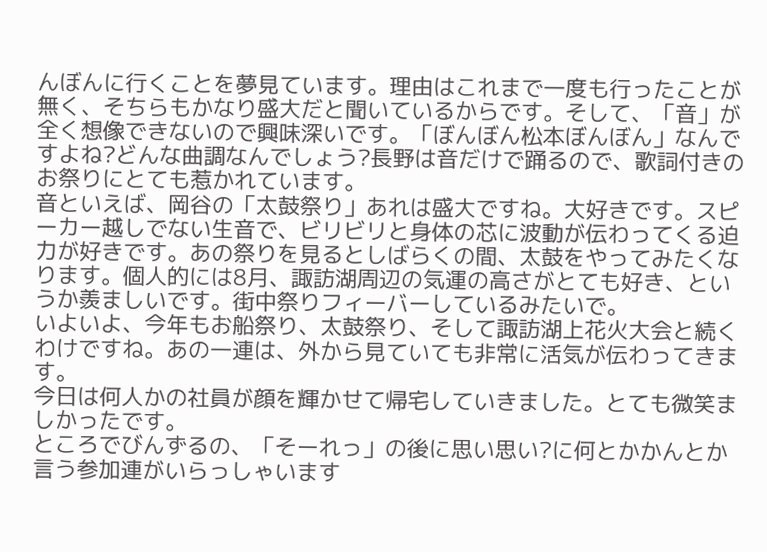んぼんに行くことを夢見ています。理由はこれまで一度も行ったことが無く、そちらもかなり盛大だと聞いているからです。そして、「音」が全く想像できないので興味深いです。「ぼんぼん松本ぼんぼん」なんですよね?どんな曲調なんでしょう?長野は音だけで踊るので、歌詞付きのお祭りにとても惹かれています。
音といえば、岡谷の「太鼓祭り」あれは盛大ですね。大好きです。スピーカー越しでない生音で、ビリビリと身体の芯に波動が伝わってくる迫力が好きです。あの祭りを見るとしばらくの間、太鼓をやってみたくなります。個人的には8月、諏訪湖周辺の気運の高さがとても好き、というか羨ましいです。街中祭りフィーバーしているみたいで。
いよいよ、今年もお船祭り、太鼓祭り、そして諏訪湖上花火大会と続くわけですね。あの一連は、外から見ていても非常に活気が伝わってきます。
今日は何人かの社員が顔を輝かせて帰宅していきました。とても微笑ましかったです。
ところでびんずるの、「そーれっ」の後に思い思い?に何とかかんとか言う参加連がいらっしゃいます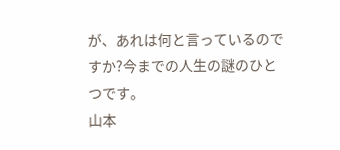が、あれは何と言っているのですか?今までの人生の謎のひとつです。
山本